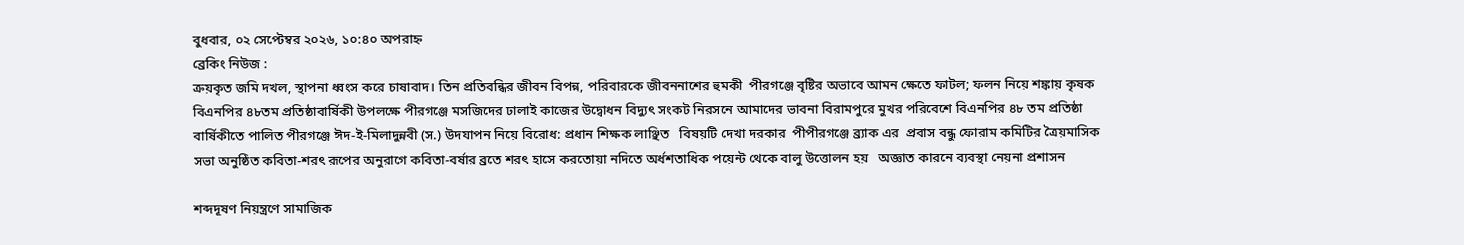বুধবার, ০২ সেপ্টেম্বর ২০২৬, ১০:৪০ অপরাহ্ন
ব্রেকিং নিউজ :
ক্রয়কৃত জমি দখল, স্থাপনা ধ্বংস করে চাষাবাদ। তিন প্রতিবন্ধির জীবন বিপন্ন, পরিবারকে জীবননাশের হুমকী  পীরগঞ্জে বৃষ্টির অভাবে আমন ক্ষেতে ফাটল; ফলন নিয়ে শঙ্কায় কৃষক বিএনপির ৪৮তম প্রতিষ্ঠাবার্ষিকী উপলক্ষে পীরগঞ্জে মসজিদের ঢালাই কাজের উদ্বোধন বিদ্যুৎ সংকট নিরসনে আমাদের ভাবনা বিরামপুরে মুখর পরিবেশে বিএনপির ৪৮ তম প্রতিষ্ঠা বার্ষিকীতে পালিত পীরগঞ্জে ঈদ-ই-মিলাদুন্নবী (স.) উদযাপন নিয়ে বিরোধ: প্রধান শিক্ষক লাঞ্ছিত   বিষয়টি দেখা দরকার  পীপীরগঞ্জে ব্র্যাক এর  প্রবাস বন্ধু ফোরাম কমিটির ত্রৈয়মাসিক সভা অনুষ্ঠিত কবিতা-শরৎ রূপের অনুরাগে কবিতা-বর্ষার ব্রতে শরৎ হাসে করতোয়া নদিতে অর্ধশতাধিক পয়েন্ট থেকে বালু উত্তোলন হয়   অজ্ঞাত কারনে ব্যবস্থা নেয়না প্রশাসন

শব্দদূষণ নিয়ন্ত্রণে সামাজিক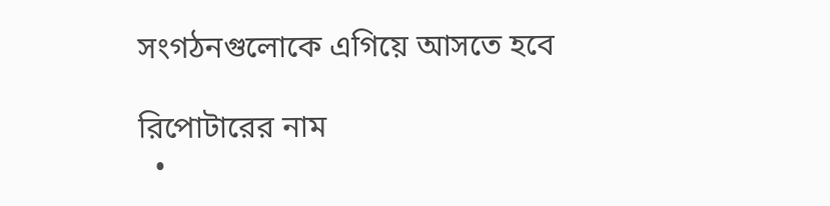সংগঠনগুলোকে এগিয়ে আসতে হবে

রিপোটারের নাম
  •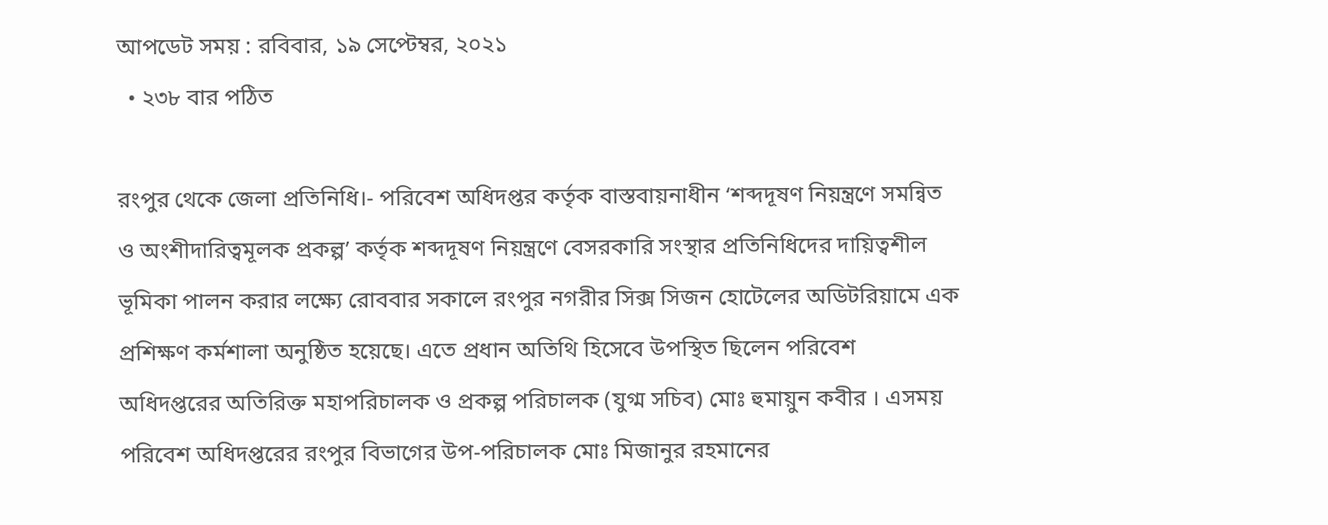আপডেট সময় : রবিবার, ১৯ সেপ্টেম্বর, ২০২১
  • ২৩৮ বার পঠিত

রংপুর থেকে জেলা প্রতিনিধি।- পরিবেশ অধিদপ্তর কর্তৃক বাস্তবায়নাধীন ‘শব্দদূষণ নিয়ন্ত্রণে সমন্বিত ও অংশীদারিত্বমূলক প্রকল্প’ কর্তৃক শব্দদূষণ নিয়ন্ত্রণে বেসরকারি সংস্থার প্রতিনিধিদের দায়িত্বশীল ভূমিকা পালন করার লক্ষ্যে রোববার সকালে রংপুর নগরীর সিক্স সিজন হোটেলের অডিটরিয়ামে এক প্রশিক্ষণ কর্মশালা অনুষ্ঠিত হয়েছে। এতে প্রধান অতিথি হিসেবে উপস্থিত ছিলেন পরিবেশ অধিদপ্তরের অতিরিক্ত মহাপরিচালক ও প্রকল্প পরিচালক (যুগ্ম সচিব) মোঃ হুমায়ুন কবীর । এসময় পরিবেশ অধিদপ্তরের রংপুর বিভাগের উপ-পরিচালক মোঃ মিজানুর রহমানের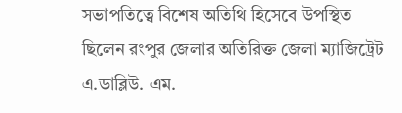সভাপতিত্বে বিশেষ অতিথি হিসেবে উপস্থিত ছিলেন রংপুর জেলার অতিরিক্ত জেলা ম্যাজিট্রেট এ.ডাব্লিউ. এম.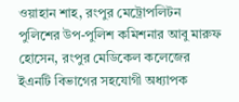ওয়াহান শাহ, রংপুর মেট্রোপলিটন পুলিশের উপ-পুলিশ কমিশনার আবু মারুফ হোসেন, রংপুর মেডিকেল কলেজের ইএনটি বিভাগের সহযোগী অধ্যাপক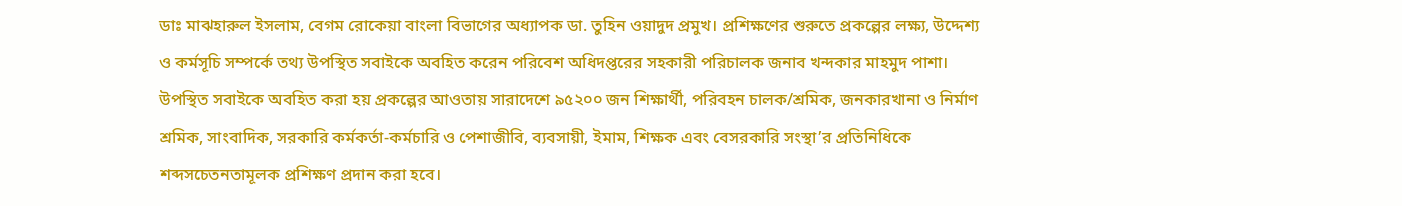ডাঃ মাঝহারুল ইসলাম, বেগম রোকেয়া বাংলা বিভাগের অধ্যাপক ডা. তুহিন ওয়াদুদ প্রমুখ। প্রশিক্ষণের শুরুতে প্রকল্পের লক্ষ্য, উদ্দেশ্য ও কর্মসূচি সম্পর্কে তথ্য উপস্থিত সবাইকে অবহিত করেন পরিবেশ অধিদপ্তরের সহকারী পরিচালক জনাব খন্দকার মাহমুদ পাশা। উপস্থিত সবাইকে অবহিত করা হয় প্রকল্পের আওতায় সারাদেশে ৯৫২০০ জন শিক্ষার্থী, পরিবহন চালক/শ্রমিক, জনকারখানা ও নির্মাণ শ্রমিক, সাংবাদিক, সরকারি কর্মকর্তা-কর্মচারি ও পেশাজীবি, ব্যবসায়ী, ইমাম, শিক্ষক এবং বেসরকারি সংস্থা’র প্রতিনিধিকে শব্দসচেতনতামূলক প্রশিক্ষণ প্রদান করা হবে।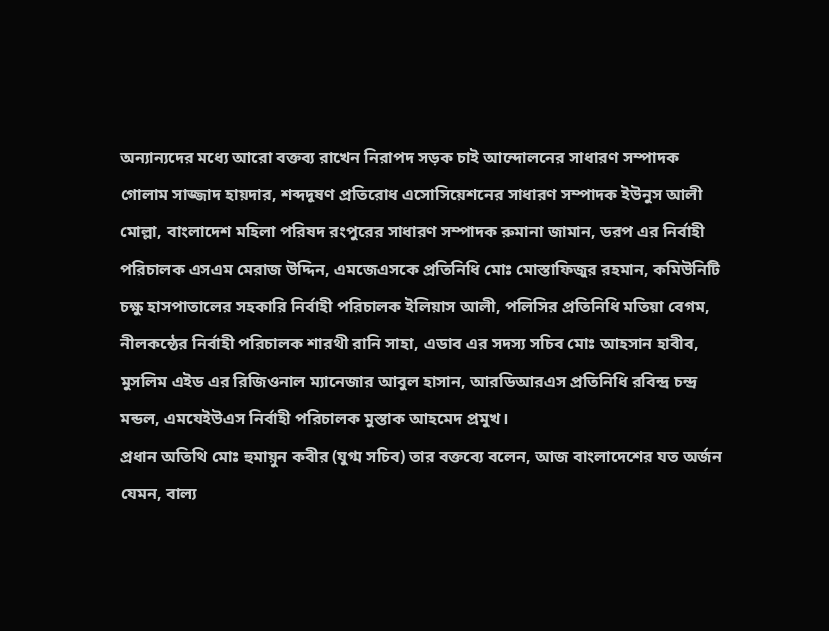অন্যান্যদের মধ্যে আরো বক্তব্য রাখেন নিরাপদ সড়ক চাই আন্দোলনের সাধারণ সম্পাদক গোলাম সাজ্জাদ হায়দার, শব্দদূষণ প্রতিরোধ এসোসিয়েশনের সাধারণ সম্পাদক ইউনুস আলী মোল্লা, বাংলাদেশ মহিলা পরিষদ রংপুরের সাধারণ সম্পাদক রুমানা জামান, ডরপ এর নির্বাহী পরিচালক এসএম মেরাজ উদ্দিন, এমজেএসকে প্রতিনিধি মোঃ মোস্তাফিজুর রহমান, কমিউনিটি চক্ষু হাসপাতালের সহকারি নির্বাহী পরিচালক ইলিয়াস আলী, পলিসির প্রতিনিধি মতিয়া বেগম, নীলকন্ঠের নির্বাহী পরিচালক শারথী রানি সাহা, এডাব এর সদস্য সচিব মোঃ আহসান হাবীব, মুসলিম এইড এর রিজিওনাল ম্যানেজার আবুল হাসান, আরডিআরএস প্রতিনিধি রবিন্দ্র চন্দ্র মন্ডল, এমযেইউএস নির্বাহী পরিচালক মুস্তাক আহমেদ প্রমুখ।
প্রধান অতিথি মোঃ হুমায়ুন কবীর (যুগ্ম সচিব) তার বক্তব্যে বলেন, আজ বাংলাদেশের যত অর্জন যেমন, বাল্য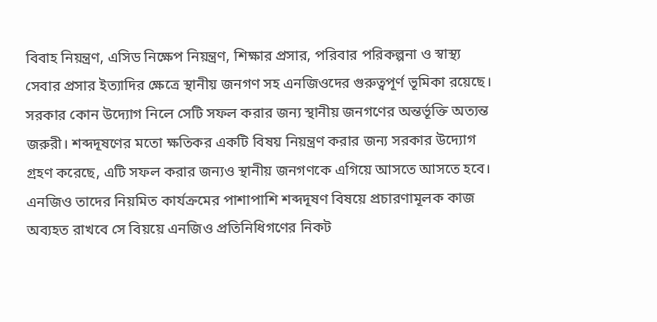বিবাহ নিয়ন্ত্রণ, এসিড নিক্ষেপ নিয়ন্ত্রণ, শিক্ষার প্রসার, পরিবার পরিকল্পনা ও স্বাস্থ্য সেবার প্রসার ইত্যাদির ক্ষেত্রে স্থানীয় জনগণ সহ এনজিওদের গুরুত্বপূর্ণ ভূমিকা রয়েছে। সরকার কোন উদ্যোগ নিলে সেটি সফল করার জন্য স্থানীয় জনগণের অন্তর্ভূক্তি অত্যন্ত জরুরী। শব্দদূষণের মতো ক্ষতিকর একটি বিষয় নিয়ন্ত্রণ করার জন্য সরকার উদ্যোগ গ্রহণ করেছে, এটি সফল করার জন্যও স্থানীয় জনগণকে এগিয়ে আসতে আসতে হবে। এনজিও তাদের নিয়মিত কার্যক্রমের পাশাপাশি শব্দদূষণ বিষয়ে প্রচারণামূলক কাজ অব্যহত রাখবে সে বিয়য়ে এনজিও প্রতিনিধিগণের নিকট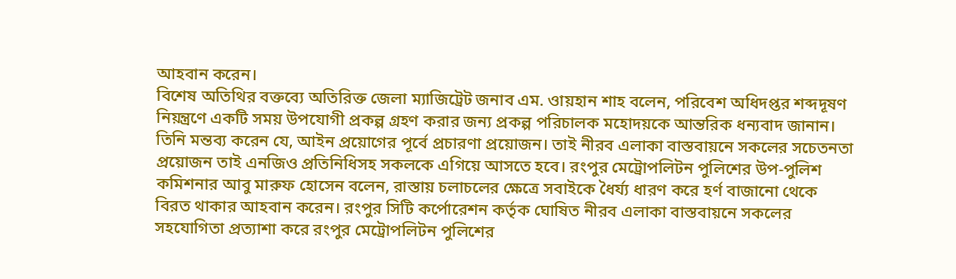আহবান করেন।
বিশেষ অতিথির বক্তব্যে অতিরিক্ত জেলা ম্যাজিট্রেট জনাব এম. ওায়হান শাহ বলেন, পরিবেশ অধিদপ্তর শব্দদূষণ নিয়ন্ত্রণে একটি সময় উপযোগী প্রকল্প গ্রহণ করার জন্য প্রকল্প পরিচালক মহোদয়কে আন্তরিক ধন্যবাদ জানান। তিনি মন্তব্য করেন যে, আইন প্রয়োগের পূর্বে প্রচারণা প্রয়োজন। তাই নীরব এলাকা বাস্তবায়নে সকলের সচেতনতা প্রয়োজন তাই এনজিও প্রতিনিধিসহ সকলকে এগিয়ে আসতে হবে। রংপুর মেট্রোপলিটন পুলিশের উপ-পুলিশ কমিশনার আবু মারুফ হোসেন বলেন, রাস্তায় চলাচলের ক্ষেত্রে সবাইকে ধৈর্য্য ধারণ করে হর্ণ বাজানো থেকে বিরত থাকার আহবান করেন। রংপুর সিটি কর্পোরেশন কর্তৃক ঘোষিত নীরব এলাকা বাস্তবায়নে সকলের সহযোগিতা প্রত্যাশা করে রংপুর মেট্রোপলিটন পুলিশের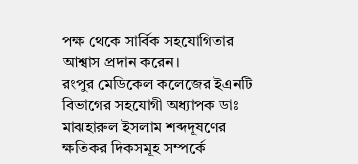পক্ষ থেকে সার্বিক সহযোগিতার আশ্বাস প্রদান করেন।
রংপুর মেডিকেল কলেজের ইএনটি বিভাগের সহযোগী অধ্যাপক ডাঃ মাঝহারুল ইসলাম শব্দদূষণের ক্ষতিকর দিকসমূহ সম্পর্কে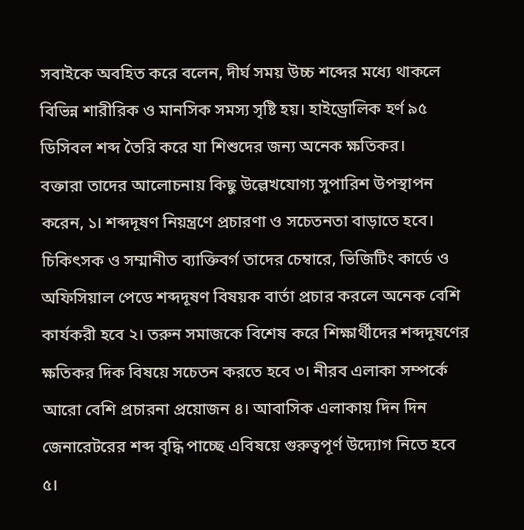সবাইকে অবহিত করে বলেন, দীর্ঘ সময় উচ্চ শব্দের মধ্যে থাকলে বিভিন্ন শারীরিক ও মানসিক সমস্য সৃষ্টি হয়। হাইড্রোলিক হর্ণ ৯৫ ডিসিবল শব্দ তৈরি করে যা শিশুদের জন্য অনেক ক্ষতিকর।
বক্তারা তাদের আলোচনায় কিছু উল্লেখযোগ্য সুপারিশ উপস্থাপন করেন, ১। শব্দদূষণ নিয়ন্ত্রণে প্রচারণা ও সচেতনতা বাড়াতে হবে। চিকিৎসক ও সম্মানীত ব্যাক্তিবর্গ তাদের চেম্বারে, ভিজিটিং কার্ডে ও অফিসিয়াল পেডে শব্দদূষণ বিষয়ক বার্তা প্রচার করলে অনেক বেশি কার্যকরী হবে ২। তরুন সমাজকে বিশেষ করে শিক্ষার্থীদের শব্দদূষণের ক্ষতিকর দিক বিষয়ে সচেতন করতে হবে ৩। নীরব এলাকা সম্পর্কে আরো বেশি প্রচারনা প্রয়োজন ৪। আবাসিক এলাকায় দিন দিন জেনারেটরের শব্দ বৃদ্ধি পাচ্ছে এবিষয়ে গুরুত্বপূর্ণ উদ্যোগ নিতে হবে ৫।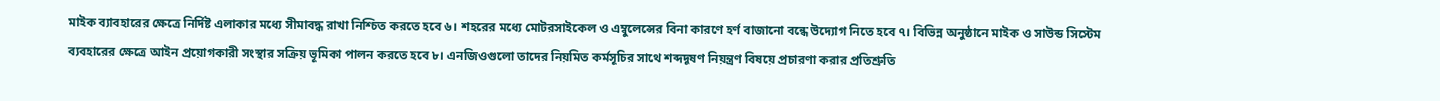মাইক ব্যাবহারের ক্ষেত্রে নির্দিষ্ট এলাকার মধ্যে সীমাবদ্ধ রাখা নিশ্চিত করতে হবে ৬। শহরের মধ্যে মোটরসাইকেল ও এম্বুলেন্সের বিনা কারণে হর্ণ বাজানো বন্ধে উদ্যোগ নিতে হবে ৭। বিভিন্ন অনুষ্ঠানে মাইক ও সাউন্ড সিস্টেম ব্যবহারের ক্ষেত্রে আইন প্রয়োগকারী সংস্থার সক্রিয় ভূমিকা পালন করতে হবে ৮। এনজিওগুলো তাদের নিয়মিত কর্মসূচির সাথে শব্দদূষণ নিয়ন্ত্রণ বিষয়ে প্রচারণা করার প্রতিশ্রুতি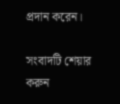প্রদান করেন।

সংবাদটি শেয়ার করুন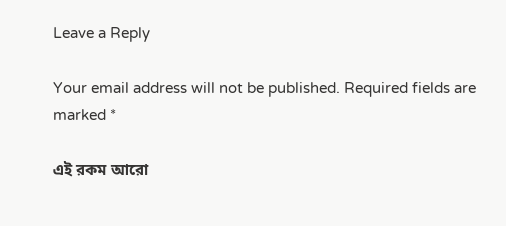Leave a Reply

Your email address will not be published. Required fields are marked *

এই রকম আরো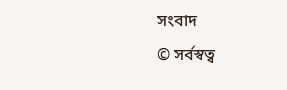সংবাদ
© সর্বস্বত্ব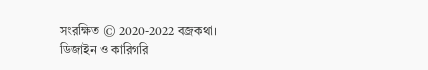সংরক্ষিত © 2020-2022 বজ্রকথা।
ডিজাইন ও কারিগরি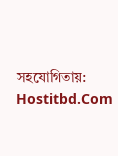সহযোগিতায়: Hostitbd.Com